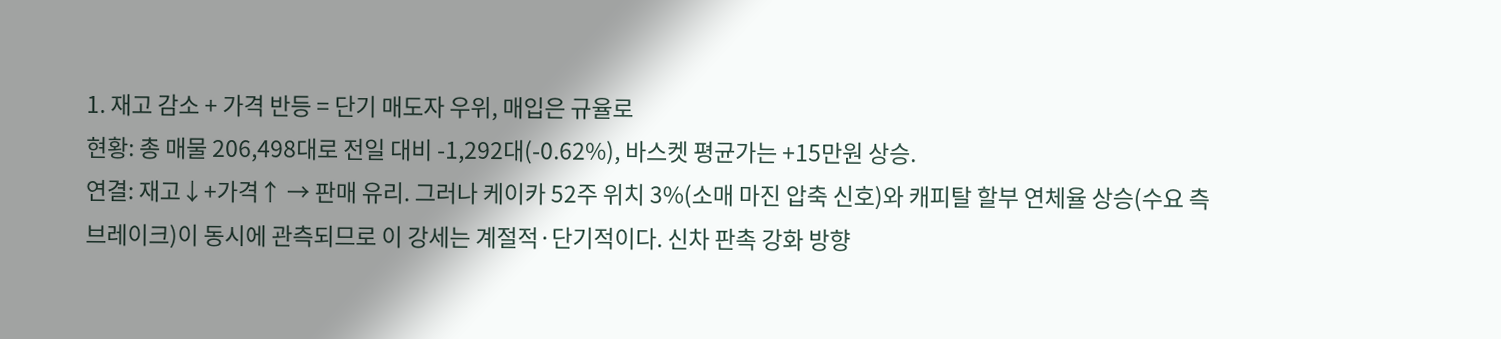1. 재고 감소 + 가격 반등 = 단기 매도자 우위, 매입은 규율로
현황: 총 매물 206,498대로 전일 대비 -1,292대(-0.62%), 바스켓 평균가는 +15만원 상승.
연결: 재고↓+가격↑ → 판매 유리. 그러나 케이카 52주 위치 3%(소매 마진 압축 신호)와 캐피탈 할부 연체율 상승(수요 측 브레이크)이 동시에 관측되므로 이 강세는 계절적·단기적이다. 신차 판촉 강화 방향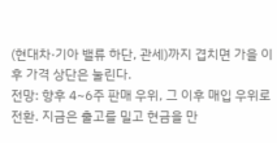(현대차·기아 밸류 하단, 관세)까지 겹치면 가을 이후 가격 상단은 눌린다.
전망: 향후 4~6주 판매 우위, 그 이후 매입 우위로 전환. 지금은 출고를 밀고 현금을 만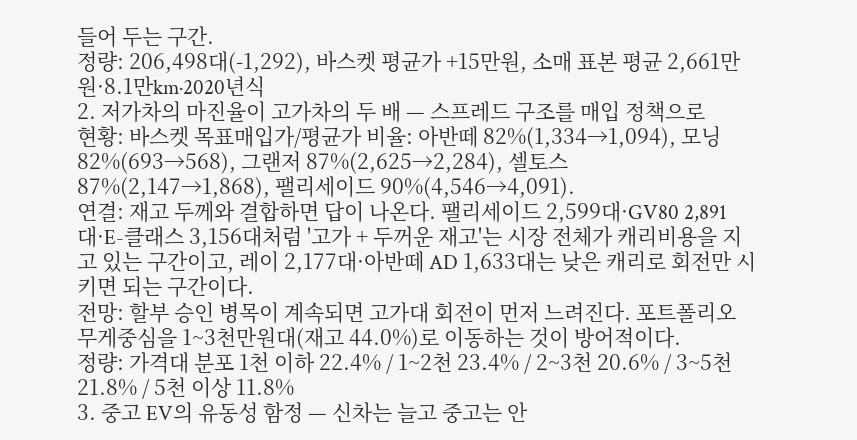들어 두는 구간.
정량: 206,498대(-1,292), 바스켓 평균가 +15만원, 소매 표본 평균 2,661만원·8.1만km·2020년식
2. 저가차의 마진율이 고가차의 두 배 — 스프레드 구조를 매입 정책으로
현황: 바스켓 목표매입가/평균가 비율: 아반떼 82%(1,334→1,094), 모닝 82%(693→568), 그랜저 87%(2,625→2,284), 셀토스 87%(2,147→1,868), 팰리세이드 90%(4,546→4,091).
연결: 재고 두께와 결합하면 답이 나온다. 팰리세이드 2,599대·GV80 2,891대·E-클래스 3,156대처럼 '고가 + 두꺼운 재고'는 시장 전체가 캐리비용을 지고 있는 구간이고, 레이 2,177대·아반떼 AD 1,633대는 낮은 캐리로 회전만 시키면 되는 구간이다.
전망: 할부 승인 병목이 계속되면 고가대 회전이 먼저 느려진다. 포트폴리오 무게중심을 1~3천만원대(재고 44.0%)로 이동하는 것이 방어적이다.
정량: 가격대 분포 1천 이하 22.4% / 1~2천 23.4% / 2~3천 20.6% / 3~5천 21.8% / 5천 이상 11.8%
3. 중고 EV의 유동성 함정 — 신차는 늘고 중고는 안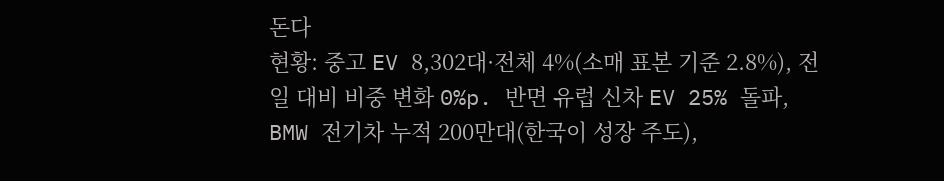돈다
현황: 중고 EV 8,302대·전체 4%(소매 표본 기준 2.8%), 전일 대비 비중 변화 0%p. 반면 유럽 신차 EV 25% 돌파, BMW 전기차 누적 200만대(한국이 성장 주도),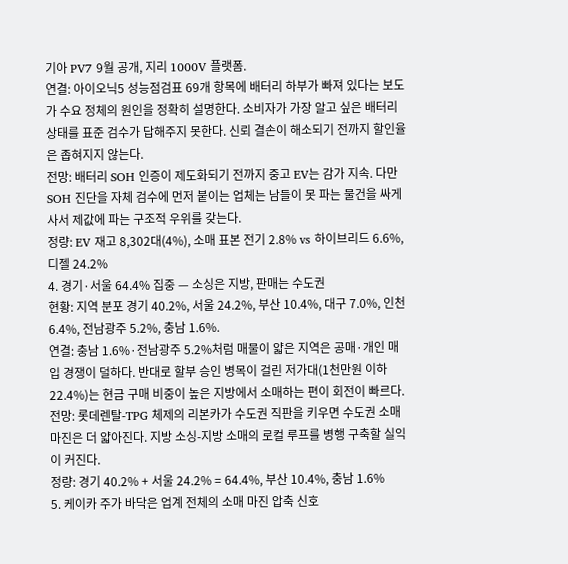기아 PV7 9월 공개, 지리 1000V 플랫폼.
연결: 아이오닉5 성능점검표 69개 항목에 배터리 하부가 빠져 있다는 보도가 수요 정체의 원인을 정확히 설명한다. 소비자가 가장 알고 싶은 배터리 상태를 표준 검수가 답해주지 못한다. 신뢰 결손이 해소되기 전까지 할인율은 좁혀지지 않는다.
전망: 배터리 SOH 인증이 제도화되기 전까지 중고 EV는 감가 지속. 다만 SOH 진단을 자체 검수에 먼저 붙이는 업체는 남들이 못 파는 물건을 싸게 사서 제값에 파는 구조적 우위를 갖는다.
정량: EV 재고 8,302대(4%), 소매 표본 전기 2.8% vs 하이브리드 6.6%, 디젤 24.2%
4. 경기·서울 64.4% 집중 — 소싱은 지방, 판매는 수도권
현황: 지역 분포 경기 40.2%, 서울 24.2%, 부산 10.4%, 대구 7.0%, 인천 6.4%, 전남광주 5.2%, 충남 1.6%.
연결: 충남 1.6%·전남광주 5.2%처럼 매물이 얇은 지역은 공매·개인 매입 경쟁이 덜하다. 반대로 할부 승인 병목이 걸린 저가대(1천만원 이하 22.4%)는 현금 구매 비중이 높은 지방에서 소매하는 편이 회전이 빠르다.
전망: 롯데렌탈-TPG 체제의 리본카가 수도권 직판을 키우면 수도권 소매 마진은 더 얇아진다. 지방 소싱-지방 소매의 로컬 루프를 병행 구축할 실익이 커진다.
정량: 경기 40.2% + 서울 24.2% = 64.4%, 부산 10.4%, 충남 1.6%
5. 케이카 주가 바닥은 업계 전체의 소매 마진 압축 신호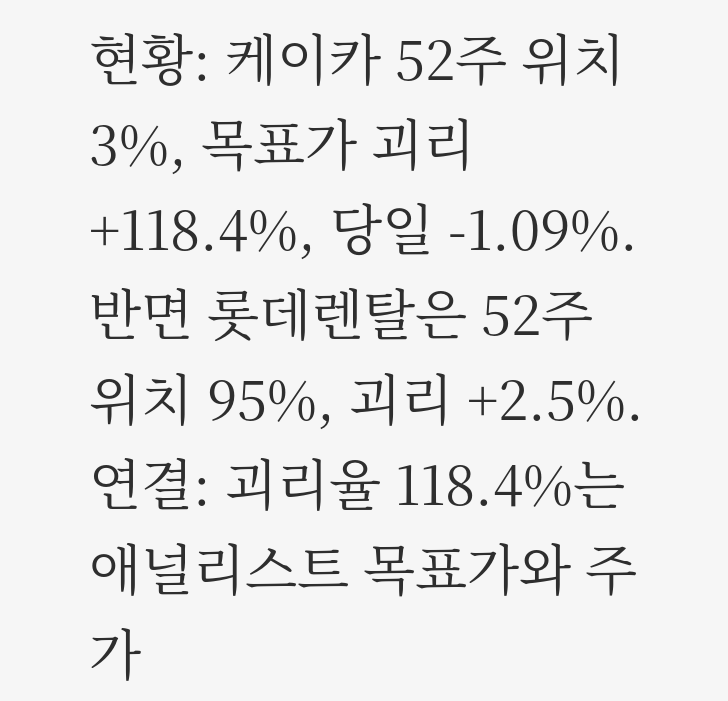현황: 케이카 52주 위치 3%, 목표가 괴리 +118.4%, 당일 -1.09%. 반면 롯데렌탈은 52주 위치 95%, 괴리 +2.5%.
연결: 괴리율 118.4%는 애널리스트 목표가와 주가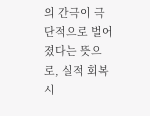의 간극이 극단적으로 벌어졌다는 뜻으로, 실적 회복 시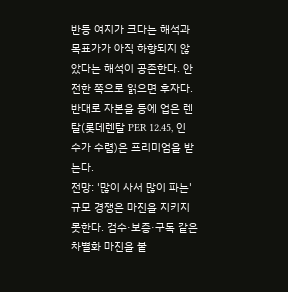반등 여지가 크다는 해석과 목표가가 아직 하향되지 않았다는 해석이 공존한다. 안전한 쪽으로 읽으면 후자다. 반대로 자본을 등에 업은 렌탈(롯데렌탈 PER 12.45, 인수가 수렴)은 프리미엄을 받는다.
전망: '많이 사서 많이 파는' 규모 경쟁은 마진을 지키지 못한다. 검수·보증·구독 같은 차별화 마진을 붙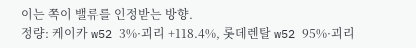이는 쪽이 밸류를 인정받는 방향.
정량: 케이카 w52 3%·괴리 +118.4%, 롯데렌탈 w52 95%·괴리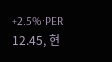+2.5%·PER 12.45, 현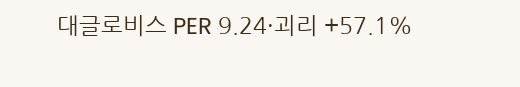대글로비스 PER 9.24·괴리 +57.1%